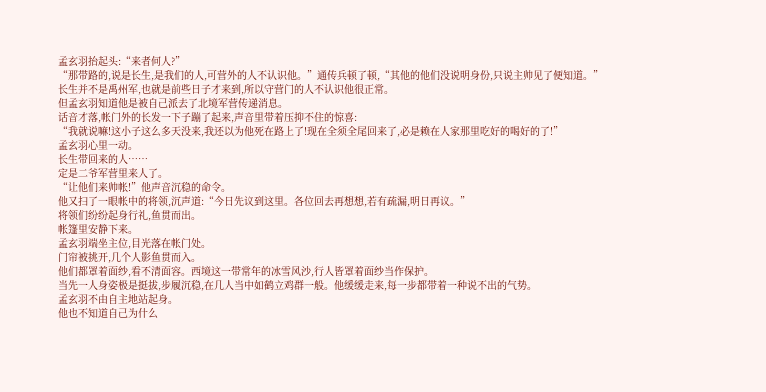孟玄羽抬起头:“来者何人?”
“那带路的,说是长生,是我们的人,可营外的人不认识他。”通传兵顿了顿,“其他的他们没说明身份,只说主帅见了便知道。”
长生并不是禹州军,也就是前些日子才来到,所以守营门的人不认识他很正常。
但孟玄羽知道他是被自己派去了北境军营传递消息。
话音才落,帐门外的长发一下子蹦了起来,声音里带着压抑不住的惊喜:
“我就说嘛!这小子这么多天没来,我还以为他死在路上了!现在全须全尾回来了,必是赖在人家那里吃好的喝好的了!”
孟玄羽心里一动。
长生带回来的人……
定是二爷军营里来人了。
“让他们来帅帐!”他声音沉稳的命令。
他又扫了一眼帐中的将领,沉声道:“今日先议到这里。各位回去再想想,若有疏漏,明日再议。”
将领们纷纷起身行礼,鱼贯而出。
帐篷里安静下来。
孟玄羽端坐主位,目光落在帐门处。
门帘被挑开,几个人影鱼贯而入。
他们都罩着面纱,看不清面容。西境这一带常年的冰雪风沙,行人皆罩着面纱当作保护。
当先一人身姿极是挺拔,步履沉稳,在几人当中如鹤立鸡群一般。他缓缓走来,每一步都带着一种说不出的气势。
孟玄羽不由自主地站起身。
他也不知道自己为什么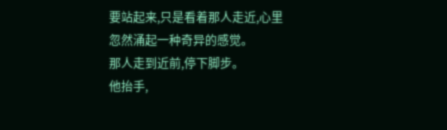要站起来,只是看着那人走近,心里忽然涌起一种奇异的感觉。
那人走到近前,停下脚步。
他抬手,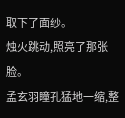取下了面纱。
烛火跳动,照亮了那张脸。
孟玄羽瞳孔猛地一缩,整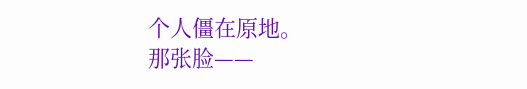个人僵在原地。
那张脸——